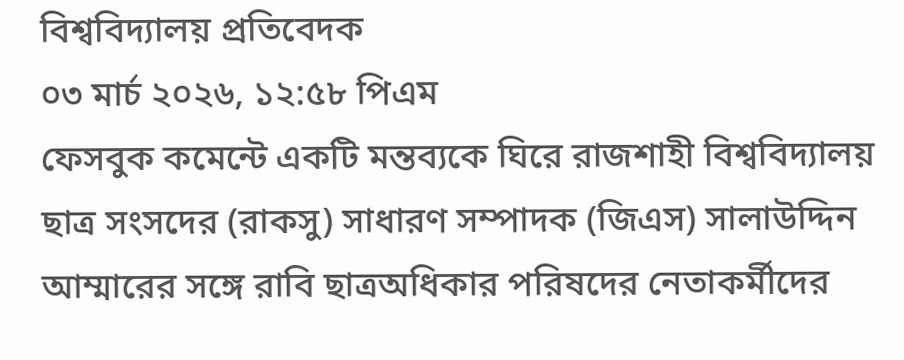বিশ্ববিদ্যালয় প্রতিবেদক
০৩ মার্চ ২০২৬, ১২:৫৮ পিএম
ফেসবুক কমেন্টে একটি মন্তব্যকে ঘিরে রাজশাহী বিশ্ববিদ্যালয় ছাত্র সংসদের (রাকসু) সাধারণ সম্পাদক (জিএস) সালাউদ্দিন আম্মারের সঙ্গে রাবি ছাত্রঅধিকার পরিষদের নেতাকর্মীদের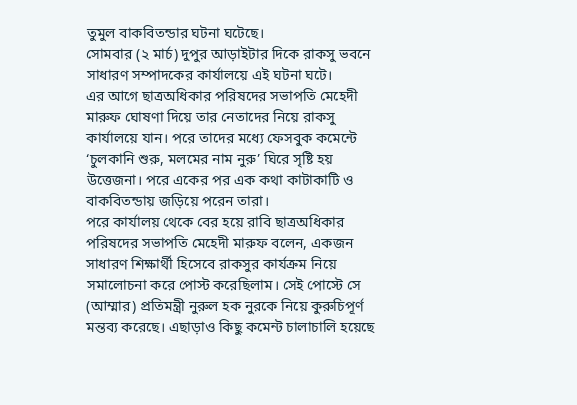তুমুল বাকবিতন্ডার ঘটনা ঘটেছে।
সোমবার (২ মার্চ) দুপুর আড়াইটার দিকে রাকসু ভবনে সাধারণ সম্পাদকের কার্যালয়ে এই ঘটনা ঘটে।
এর আগে ছাত্রঅধিকার পরিষদের সভাপতি মেহেদী মারুফ ঘোষণা দিয়ে তার নেতাদের নিয়ে রাকসু কার্যালয়ে যান। পরে তাদের মধ্যে ফেসবুক কমেন্টে ‘চুলকানি শুরু, মলমের নাম নুরু’ ঘিরে সৃষ্টি হয় উত্তেজনা। পরে একের পর এক কথা কাটাকাটি ও বাকবিতন্ডায় জড়িয়ে পরেন তারা।
পরে কার্যালয় থেকে বের হয়ে রাবি ছাত্রঅধিকার পরিষদের সভাপতি মেহেদী মারুফ বলেন, একজন সাধারণ শিক্ষার্থী হিসেবে রাকসুর কার্যক্রম নিয়ে সমালোচনা করে পোস্ট করেছিলাম। সেই পোস্টে সে (আম্মার) প্রতিমন্ত্রী নুরুল হক নুরকে নিয়ে কুরুচিপূর্ণ মন্তব্য করেছে। এছাড়াও কিছু কমেন্ট চালাচালি হয়েছে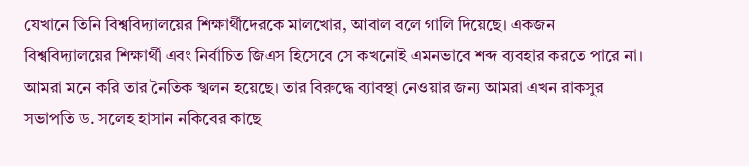যেখানে তিনি বিশ্ববিদ্যালয়ের শিক্ষার্থীদেরকে মালখোর, আবাল বলে গালি দিয়েছে। একজন বিশ্ববিদ্যালয়ের শিক্ষার্থী এবং নির্বাচিত জিএস হিসেবে সে কখনোই এমনভাবে শব্দ ব্যবহার করতে পারে না। আমরা মনে করি তার নৈতিক স্খলন হয়েছে। তার বিরুদ্ধে ব্যাবস্থা নেওয়ার জন্য আমরা এখন রাকসুর সভাপতি ড. সলেহ হাসান নকিবের কাছে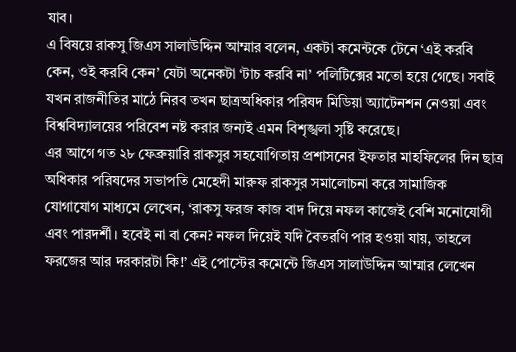যাব।
এ বিষয়ে রাকসু জিএস সালাউদ্দিন আম্মার বলেন, একটা কমেন্টকে টেনে ‘এই করবি কেন, ওই করবি কেন’ যেটা অনেকটা ‘টাচ করবি না’ পলিটিক্সের মতো হয়ে গেছে। সবাই যখন রাজনীতির মাঠে নিরব তখন ছাত্রঅধিকার পরিষদ মিডিয়া অ্যাটেনশন নেওয়া এবং বিশ্ববিদ্যালয়ের পরিবেশ নষ্ট করার জন্যই এমন বিশৃঙ্খলা সৃষ্টি করেছে।
এর আগে গত ২৮ ফেব্রুয়ারি রাকসুর সহযোগিতায় প্রশাসনের ইফতার মাহফিলের দিন ছাত্র অধিকার পরিষদের সভাপতি মেহেদী মারুফ রাকসুর সমালোচনা করে সামাজিক যোগাযোগ মাধ্যমে লেখেন, ‘রাকসু ফরজ কাজ বাদ দিয়ে নফল কাজেই বেশি মনোযোগী এবং পারদর্শী। হবেই না বা কেন? নফল দিয়েই যদি বৈতরণি পার হওয়া যায়, তাহলে ফরজের আর দরকারটা কি!’ এই পোস্টের কমেন্টে জিএস সালাউদ্দিন আম্মার লেখেন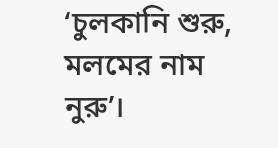‘চুলকানি শুরু, মলমের নাম নুরু’।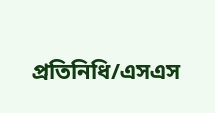প্রতিনিধি/এসএস